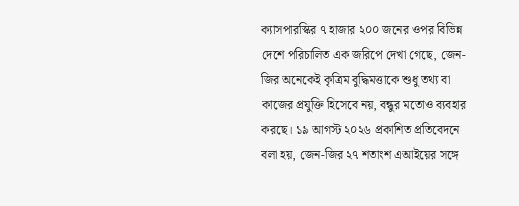ক্যাসপারস্কির ৭ হাজার ২০০ জনের ওপর বিভিন্ন দেশে পরিচালিত এক জরিপে দেখা গেছে, জেন-জির অনেকেই কৃত্রিম বুদ্ধিমত্তাকে শুধু তথ্য বা কাজের প্রযুক্তি হিসেবে নয়, বন্ধুর মতোও ব্যবহার করছে। ১৯ আগস্ট ২০২৬ প্রকাশিত প্রতিবেদনে বলা হয়, জেন-জির ২৭ শতাংশ এআইয়ের সঙ্গে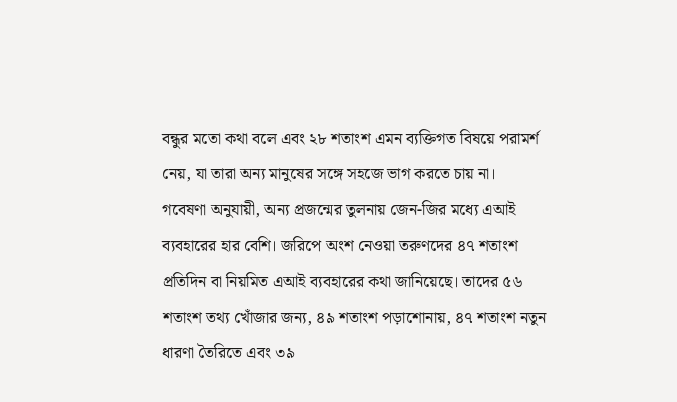বন্ধুর মতো কথা বলে এবং ২৮ শতাংশ এমন ব্যক্তিগত বিষয়ে পরামর্শ নেয়, যা তারা অন্য মানুষের সঙ্গে সহজে ভাগ করতে চায় না।
গবেষণা অনুযায়ী, অন্য প্রজন্মের তুলনায় জেন-জির মধ্যে এআই ব্যবহারের হার বেশি। জরিপে অংশ নেওয়া তরুণদের ৪৭ শতাংশ প্রতিদিন বা নিয়মিত এআই ব্যবহারের কথা জানিয়েছে। তাদের ৫৬ শতাংশ তথ্য খোঁজার জন্য, ৪৯ শতাংশ পড়াশোনায়, ৪৭ শতাংশ নতুন ধারণা তৈরিতে এবং ৩৯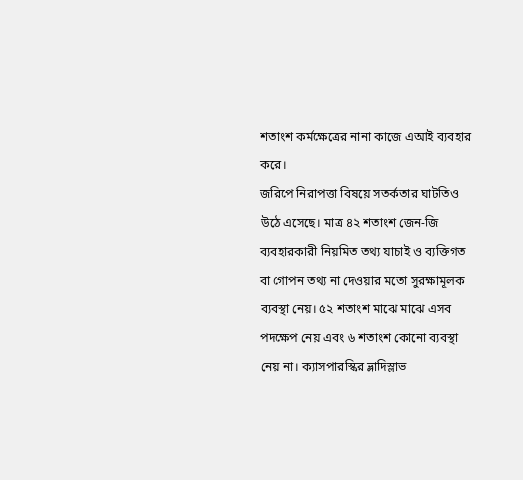শতাংশ কর্মক্ষেত্রের নানা কাজে এআই ব্যবহার করে।
জরিপে নিরাপত্তা বিষয়ে সতর্কতার ঘাটতিও উঠে এসেছে। মাত্র ৪২ শতাংশ জেন-জি ব্যবহারকারী নিয়মিত তথ্য যাচাই ও ব্যক্তিগত বা গোপন তথ্য না দেওয়ার মতো সুরক্ষামূলক ব্যবস্থা নেয়। ৫২ শতাংশ মাঝে মাঝে এসব পদক্ষেপ নেয় এবং ৬ শতাংশ কোনো ব্যবস্থা নেয় না। ক্যাসপারস্কির ভ্লাদিস্লাভ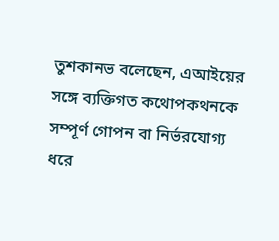তুশকানভ বলেছেন, এআইয়ের সঙ্গে ব্যক্তিগত কথোপকথনকে সম্পূর্ণ গোপন বা নির্ভরযোগ্য ধরে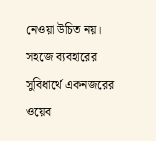নেওয়া উচিত নয়।
সহজে ব্যবহারের সুবিধার্থে একনজরের ওয়েব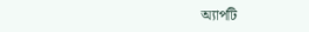অ্যাপটি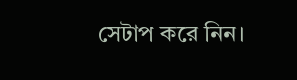সেটাপ করে নিন।